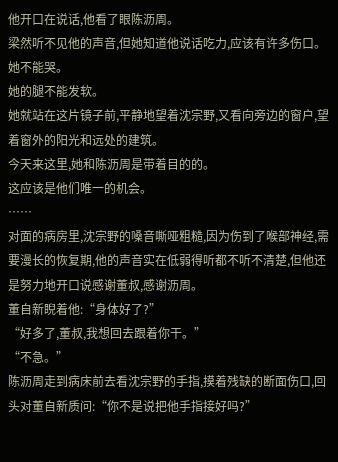他开口在说话,他看了眼陈沥周。
梁然听不见他的声音,但她知道他说话吃力,应该有许多伤口。
她不能哭。
她的腿不能发软。
她就站在这片镜子前,平静地望着沈宗野,又看向旁边的窗户,望着窗外的阳光和远处的建筑。
今天来这里,她和陈沥周是带着目的的。
这应该是他们唯一的机会。
……
对面的病房里,沈宗野的嗓音嘶哑粗糙,因为伤到了喉部神经,需要漫长的恢复期,他的声音实在低弱得听都不听不清楚,但他还是努力地开口说感谢董叔,感谢沥周。
董自新睨着他:“身体好了?”
“好多了,董叔,我想回去跟着你干。”
“不急。”
陈沥周走到病床前去看沈宗野的手指,摸着残缺的断面伤口,回头对董自新质问:“你不是说把他手指接好吗?”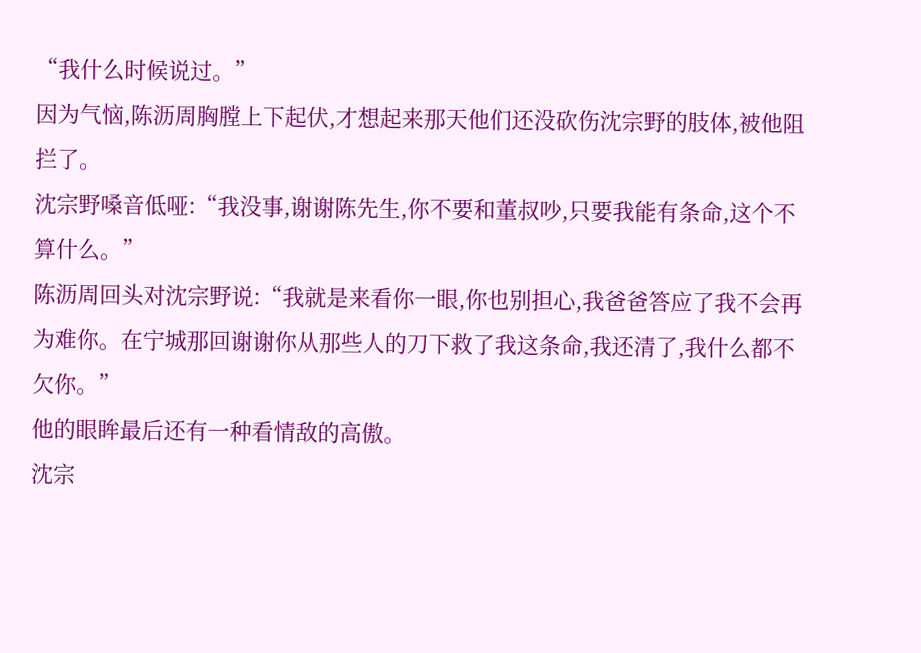“我什么时候说过。”
因为气恼,陈沥周胸膛上下起伏,才想起来那天他们还没砍伤沈宗野的肢体,被他阻拦了。
沈宗野嗓音低哑:“我没事,谢谢陈先生,你不要和董叔吵,只要我能有条命,这个不算什么。”
陈沥周回头对沈宗野说:“我就是来看你一眼,你也别担心,我爸爸答应了我不会再为难你。在宁城那回谢谢你从那些人的刀下救了我这条命,我还清了,我什么都不欠你。”
他的眼眸最后还有一种看情敌的高傲。
沈宗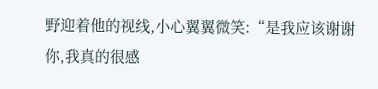野迎着他的视线,小心翼翼微笑:“是我应该谢谢你,我真的很感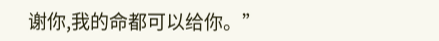谢你,我的命都可以给你。”